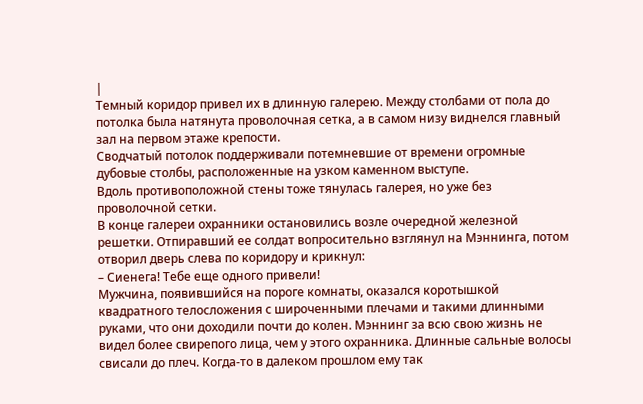|
Темный коридор привел их в длинную галерею. Между столбами от пола до потолка была натянута проволочная сетка, а в самом низу виднелся главный зал на первом этаже крепости.
Сводчатый потолок поддерживали потемневшие от времени огромные дубовые столбы, расположенные на узком каменном выступе.
Вдоль противоположной стены тоже тянулась галерея, но уже без проволочной сетки.
В конце галереи охранники остановились возле очередной железной решетки. Отпиравший ее солдат вопросительно взглянул на Мэннинга, потом отворил дверь слева по коридору и крикнул:
– Сиенега! Тебе еще одного привели!
Мужчина, появившийся на пороге комнаты, оказался коротышкой квадратного телосложения с широченными плечами и такими длинными руками, что они доходили почти до колен. Мэннинг за всю свою жизнь не видел более свирепого лица, чем у этого охранника. Длинные сальные волосы свисали до плеч. Когда-то в далеком прошлом ему так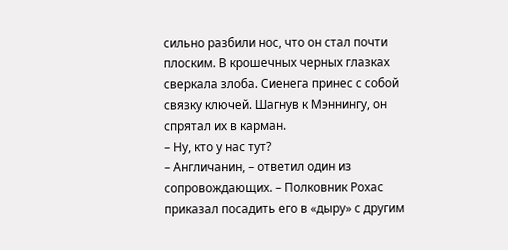сильно разбили нос, что он стал почти плоским. В крошечных черных глазках сверкала злоба. Сиенега принес с собой связку ключей. Шагнув к Мэннингу, он спрятал их в карман.
– Ну, кто у нас тут?
– Англичанин, – ответил один из сопровождающих. – Полковник Рохас приказал посадить его в «дыру» с другим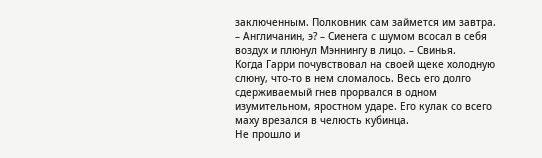заключенным. Полковник сам займется им завтра.
– Англичанин, э? – Сиенега с шумом всосал в себя воздух и плюнул Мэннингу в лицо. – Свинья.
Когда Гарри почувствовал на своей щеке холодную слюну, что-то в нем сломалось. Весь его долго сдерживаемый гнев прорвался в одном изумительном, яростном ударе. Его кулак со всего маху врезался в челюсть кубинца.
Не прошло и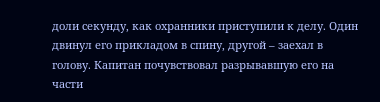доли секунду, как охранники приступили к делу. Один двинул его прикладом в спину, другой – заехал в голову. Капитан почувствовал разрывавшую его на части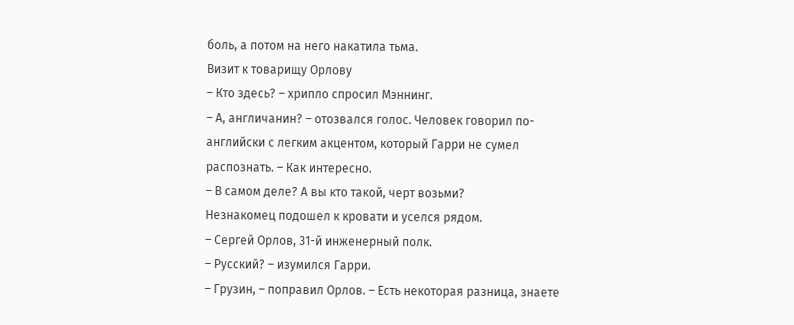боль, а потом на него накатила тьма.
Визит к товарищу Орлову
– Кто здесь? – хрипло спросил Мэннинг.
– А, англичанин? – отозвался голос. Человек говорил по-английски с легким акцентом, который Гарри не сумел распознать. – Как интересно.
– В самом деле? А вы кто такой, черт возьми?
Незнакомец подошел к кровати и уселся рядом.
– Сергей Орлов, 31-й инженерный полк.
– Русский? – изумился Гарри.
– Грузин, – поправил Орлов. – Есть некоторая разница, знаете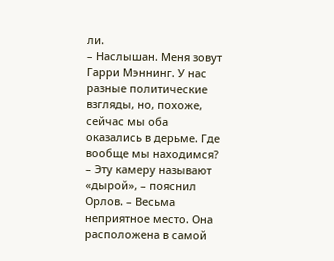ли.
– Наслышан. Меня зовут Гарри Мэннинг. У нас разные политические взгляды, но, похоже, сейчас мы оба оказались в дерьме. Где вообще мы находимся?
– Эту камеру называют «дырой», – пояснил Орлов. – Весьма неприятное место. Она расположена в самой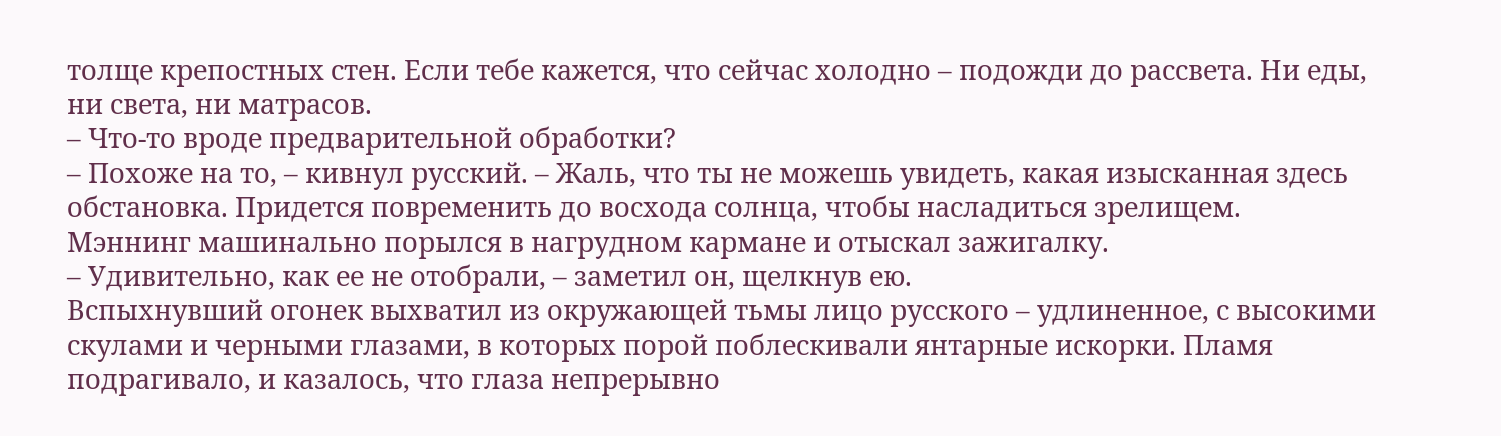толще крепостных стен. Если тебе кажется, что сейчас холодно – подожди до рассвета. Ни еды, ни света, ни матрасов.
– Что-то вроде предварительной обработки?
– Похоже на то, – кивнул русский. – Жаль, что ты не можешь увидеть, какая изысканная здесь обстановка. Придется повременить до восхода солнца, чтобы насладиться зрелищем.
Мэннинг машинально порылся в нагрудном кармане и отыскал зажигалку.
– Удивительно, как ее не отобрали, – заметил он, щелкнув ею.
Вспыхнувший огонек выхватил из окружающей тьмы лицо русского – удлиненное, с высокими скулами и черными глазами, в которых порой поблескивали янтарные искорки. Пламя подрагивало, и казалось, что глаза непрерывно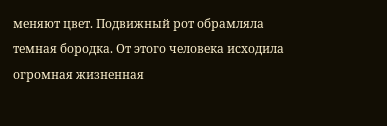меняют цвет. Подвижный рот обрамляла темная бородка. От этого человека исходила огромная жизненная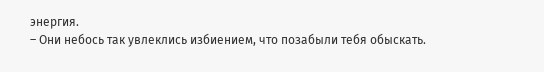энергия.
– Они небось так увлеклись избиением, что позабыли тебя обыскать.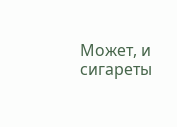Может, и сигареты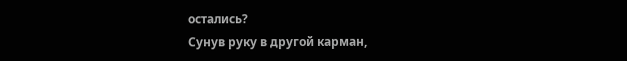остались?
Сунув руку в другой карман,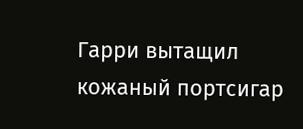Гарри вытащил кожаный портсигар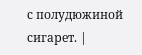с полудюжиной сигарет. |